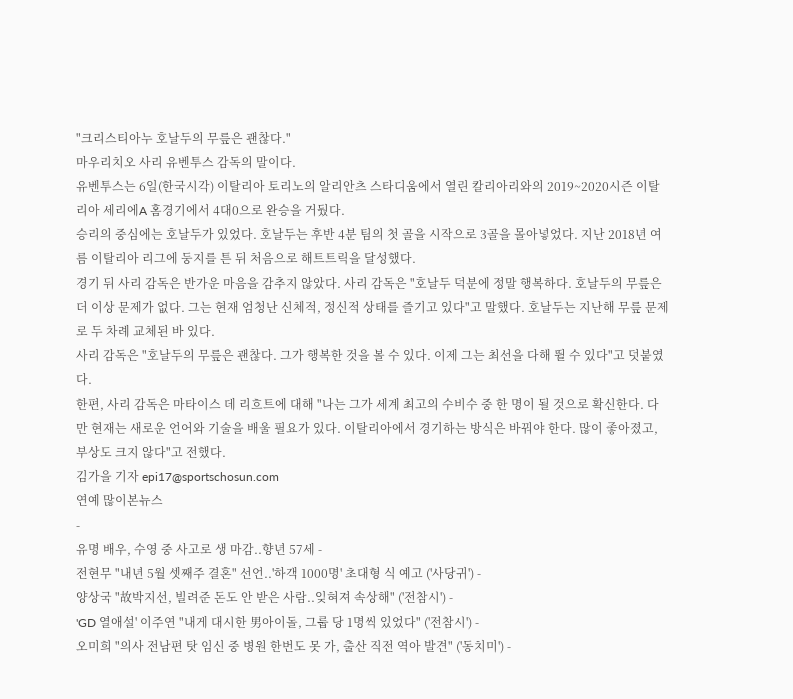"크리스티아누 호날두의 무릎은 괜찮다."
마우리치오 사리 유벤투스 감독의 말이다.
유벤투스는 6일(한국시각) 이탈리아 토리노의 알리안츠 스타디움에서 열린 칼리아리와의 2019~2020시즌 이탈리아 세리에A 홈경기에서 4대0으로 완승을 거뒀다.
승리의 중심에는 호날두가 있었다. 호날두는 후반 4분 팀의 첫 골을 시작으로 3골을 몰아넣었다. 지난 2018년 여름 이탈리아 리그에 둥지를 튼 뒤 처음으로 해트트릭을 달성했다.
경기 뒤 사리 감독은 반가운 마음을 감추지 않았다. 사리 감독은 "호날두 덕분에 정말 행복하다. 호날두의 무릎은 더 이상 문제가 없다. 그는 현재 엄청난 신체적, 정신적 상태를 즐기고 있다"고 말했다. 호날두는 지난해 무릎 문제로 두 차례 교체된 바 있다.
사리 감독은 "호날두의 무릎은 괜찮다. 그가 행복한 것을 볼 수 있다. 이제 그는 최선을 다해 뛸 수 있다"고 덧붙였다.
한편, 사리 감독은 마타이스 데 리흐트에 대해 "나는 그가 세계 최고의 수비수 중 한 명이 될 것으로 확신한다. 다만 현재는 새로운 언어와 기술을 배울 필요가 있다. 이탈리아에서 경기하는 방식은 바꿔야 한다. 많이 좋아졌고, 부상도 크지 않다"고 전했다.
김가을 기자 epi17@sportschosun.com
연예 많이본뉴스
-
유명 배우, 수영 중 사고로 생 마감..향년 57세 -
전현무 "내년 5월 셋째주 결혼" 선언..'하객 1000명' 초대형 식 예고 ('사당귀') -
양상국 "故박지선, 빌려준 돈도 안 받은 사람..잊혀져 속상해" ('전참시') -
'GD 열애설' 이주연 "내게 대시한 男아이돌, 그룹 당 1명씩 있었다" ('전참시') -
오미희 "의사 전남편 탓 임신 중 병원 한번도 못 가, 출산 직전 역아 발견" ('동치미') -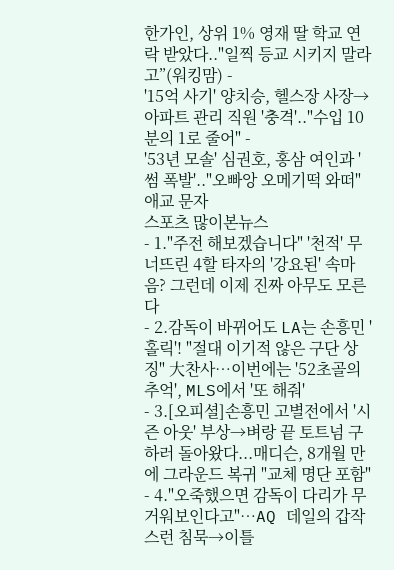한가인, 상위 1% 영재 딸 학교 연락 받았다.."일찍 등교 시키지 말라고”(워킹맘) -
'15억 사기' 양치승, 헬스장 사장→아파트 관리 직원 '충격'.."수입 10분의 1로 줄어" -
'53년 모솔' 심권호, 홍삼 여인과 '썸 폭발'.."오빠앙 오메기떡 와떠" 애교 문자
스포츠 많이본뉴스
- 1."주전 해보겠습니다" '천적' 무너뜨린 4할 타자의 '강요된' 속마음? 그런데 이제 진짜 아무도 모른다
- 2.감독이 바뀌어도 LA는 손흥민 '홀릭'! "절대 이기적 않은 구단 상징" 大찬사…이번에는 '52초골의 추억', MLS에서 '또 해줘'
- 3.[오피셜]손흥민 고별전에서 '시즌 아웃' 부상→벼랑 끝 토트넘 구하러 돌아왔다...매디슨, 8개월 만에 그라운드 복귀 "교체 명단 포함"
- 4."오죽했으면 감독이 다리가 무거워보인다고"…AQ 데일의 갑작스런 침묵→이틀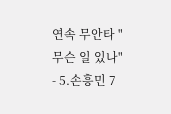연속 무안타 "무슨 일 있나"
- 5.손흥민 7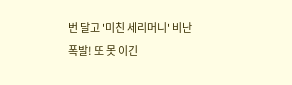번 달고 '미친 세리머니' 비난 폭발! 또 못 이긴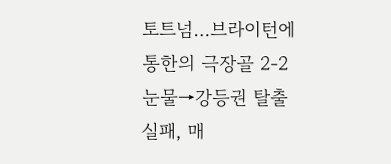토트넘…브라이턴에 통한의 극장골 2-2 눈물→강등권 탈출 실패, 매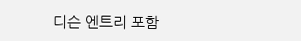디슨 엔트리 포함